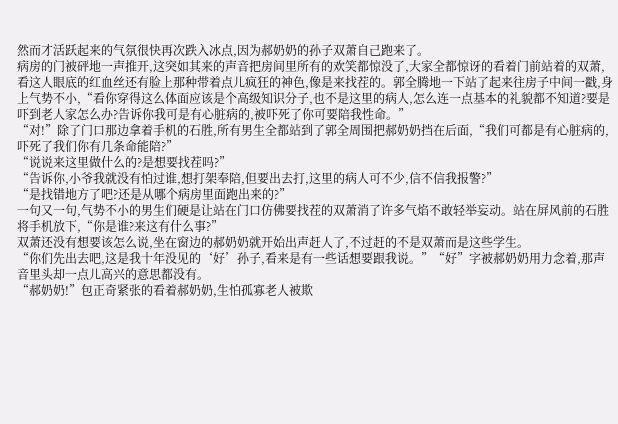然而才活跃起来的气氛很快再次跌入冰点,因为郝奶奶的孙子双萧自己跑来了。
病房的门被砰地一声推开,这突如其来的声音把房间里所有的欢笑都惊没了,大家全都惊讶的看着门前站着的双萧,看这人眼底的红血丝还有脸上那种带着点儿疯狂的神色,像是来找茬的。郭全腾地一下站了起来往房子中间一戳,身上气势不小,“看你穿得这么体面应该是个高级知识分子,也不是这里的病人,怎么连一点基本的礼貌都不知道?要是吓到老人家怎么办?告诉你我可是有心脏病的,被吓死了你可要陪我性命。”
“对!”除了门口那边拿着手机的石胜,所有男生全都站到了郭全周围把郝奶奶挡在后面,“我们可都是有心脏病的,吓死了我们你有几条命能陪?”
“说说来这里做什么的?是想要找茬吗?”
“告诉你,小爷我就没有怕过谁,想打架奉陪,但要出去打,这里的病人可不少,信不信我报警?”
“是找错地方了吧?还是从哪个病房里面跑出来的?”
一句又一句,气势不小的男生们硬是让站在门口仿佛要找茬的双萧消了许多气焰不敢轻举妄动。站在屏风前的石胜将手机放下,“你是谁?来这有什么事?”
双萧还没有想要该怎么说,坐在窗边的郝奶奶就开始出声赶人了,不过赶的不是双萧而是这些学生。
“你们先出去吧,这是我十年没见的‘好’孙子,看来是有一些话想要跟我说。”“好”字被郝奶奶用力念着,那声音里头却一点儿高兴的意思都没有。
“郝奶奶!”包正奇紧张的看着郝奶奶,生怕孤寡老人被欺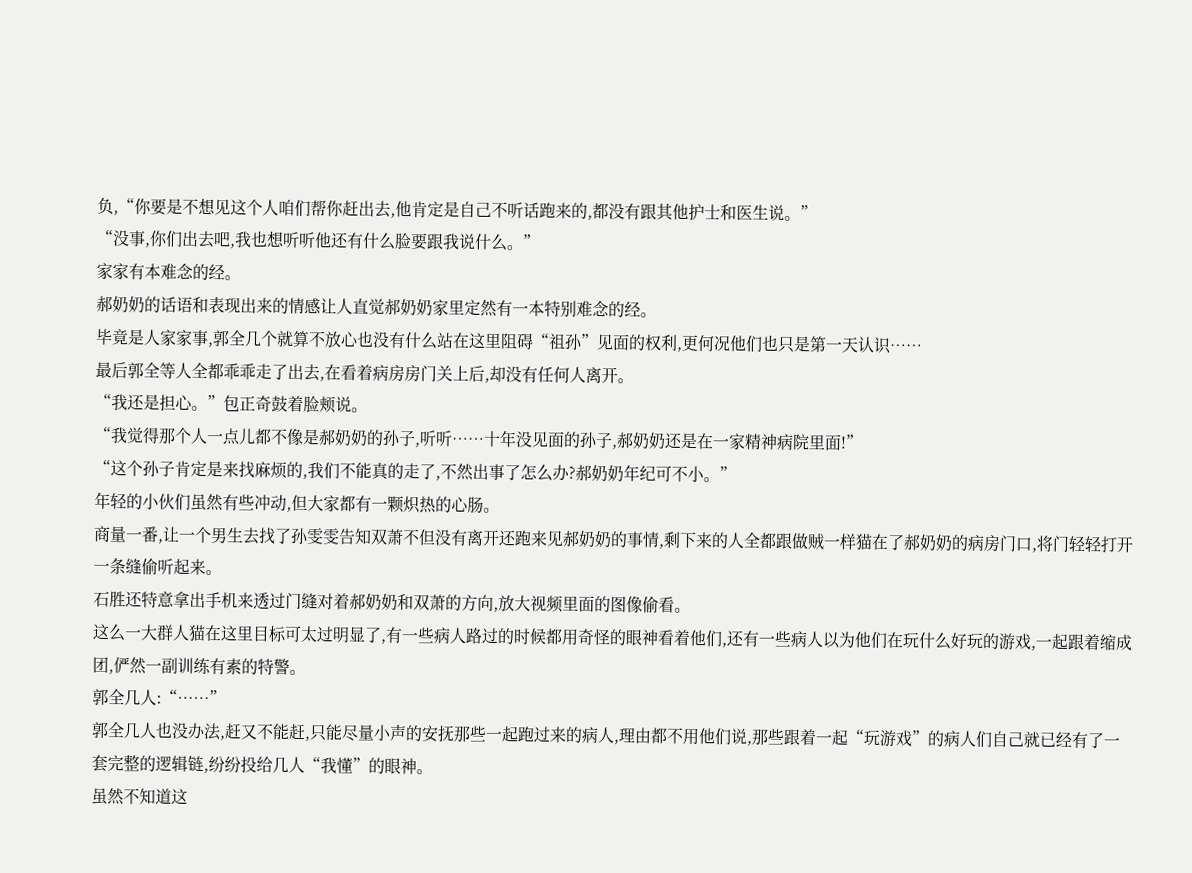负,“你要是不想见这个人咱们帮你赶出去,他肯定是自己不听话跑来的,都没有跟其他护士和医生说。”
“没事,你们出去吧,我也想听听他还有什么脸要跟我说什么。”
家家有本难念的经。
郝奶奶的话语和表现出来的情感让人直觉郝奶奶家里定然有一本特别难念的经。
毕竟是人家家事,郭全几个就算不放心也没有什么站在这里阻碍“祖孙”见面的权利,更何况他们也只是第一天认识……
最后郭全等人全都乖乖走了出去,在看着病房房门关上后,却没有任何人离开。
“我还是担心。”包正奇鼓着脸颊说。
“我觉得那个人一点儿都不像是郝奶奶的孙子,听听……十年没见面的孙子,郝奶奶还是在一家精神病院里面!”
“这个孙子肯定是来找麻烦的,我们不能真的走了,不然出事了怎么办?郝奶奶年纪可不小。”
年轻的小伙们虽然有些冲动,但大家都有一颗炽热的心肠。
商量一番,让一个男生去找了孙雯雯告知双萧不但没有离开还跑来见郝奶奶的事情,剩下来的人全都跟做贼一样猫在了郝奶奶的病房门口,将门轻轻打开一条缝偷听起来。
石胜还特意拿出手机来透过门缝对着郝奶奶和双萧的方向,放大视频里面的图像偷看。
这么一大群人猫在这里目标可太过明显了,有一些病人路过的时候都用奇怪的眼神看着他们,还有一些病人以为他们在玩什么好玩的游戏,一起跟着缩成团,俨然一副训练有素的特警。
郭全几人:“……”
郭全几人也没办法,赶又不能赶,只能尽量小声的安抚那些一起跑过来的病人,理由都不用他们说,那些跟着一起“玩游戏”的病人们自己就已经有了一套完整的逻辑链,纷纷投给几人“我懂”的眼神。
虽然不知道这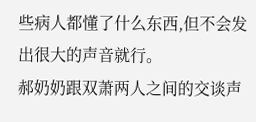些病人都懂了什么东西,但不会发出很大的声音就行。
郝奶奶跟双萧两人之间的交谈声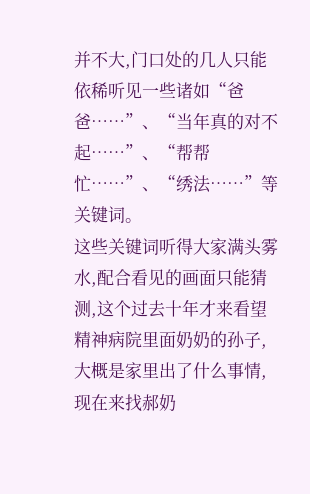并不大,门口处的几人只能依稀听见一些诸如“爸爸……”、“当年真的对不起……”、“帮帮忙……”、“绣法……”等关键词。
这些关键词听得大家满头雾水,配合看见的画面只能猜测,这个过去十年才来看望精神病院里面奶奶的孙子,大概是家里出了什么事情,现在来找郝奶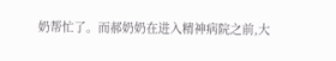奶帮忙了。而郝奶奶在进入精神病院之前,大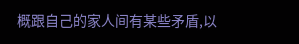概跟自己的家人间有某些矛盾,以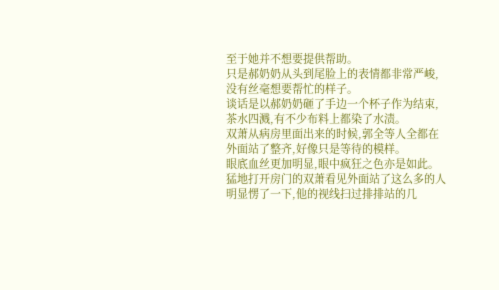至于她并不想要提供帮助。
只是郝奶奶从头到尾脸上的表情都非常严峻,没有丝毫想要帮忙的样子。
谈话是以郝奶奶砸了手边一个杯子作为结束,茶水四溅,有不少布料上都染了水渍。
双萧从病房里面出来的时候,郭全等人全都在外面站了整齐,好像只是等待的模样。
眼底血丝更加明显,眼中疯狂之色亦是如此。
猛地打开房门的双萧看见外面站了这么多的人明显愣了一下,他的视线扫过排排站的几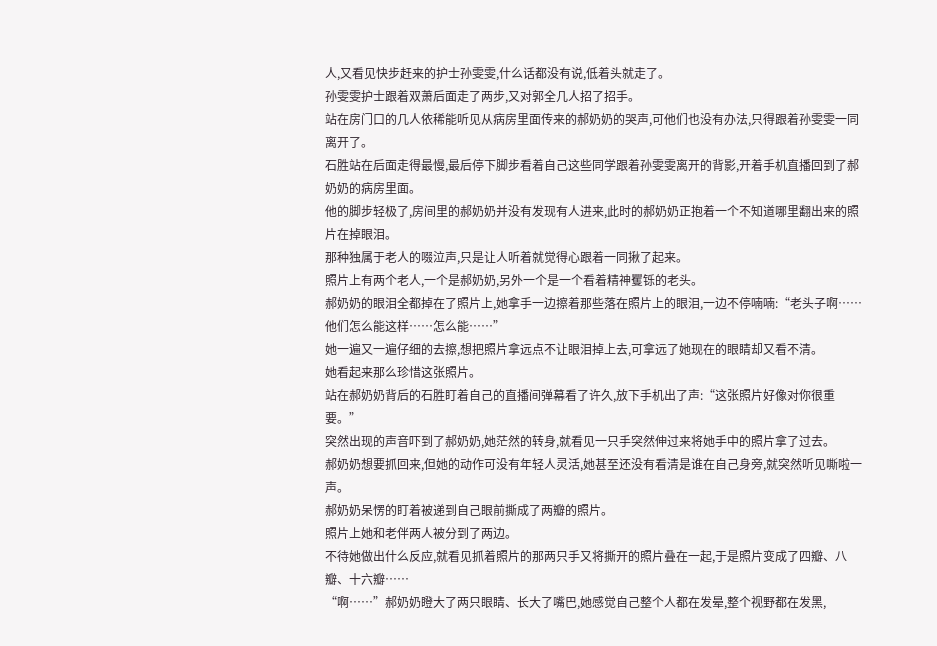人,又看见快步赶来的护士孙雯雯,什么话都没有说,低着头就走了。
孙雯雯护士跟着双萧后面走了两步,又对郭全几人招了招手。
站在房门口的几人依稀能听见从病房里面传来的郝奶奶的哭声,可他们也没有办法,只得跟着孙雯雯一同离开了。
石胜站在后面走得最慢,最后停下脚步看着自己这些同学跟着孙雯雯离开的背影,开着手机直播回到了郝奶奶的病房里面。
他的脚步轻极了,房间里的郝奶奶并没有发现有人进来,此时的郝奶奶正抱着一个不知道哪里翻出来的照片在掉眼泪。
那种独属于老人的啜泣声,只是让人听着就觉得心跟着一同揪了起来。
照片上有两个老人,一个是郝奶奶,另外一个是一个看着精神矍铄的老头。
郝奶奶的眼泪全都掉在了照片上,她拿手一边擦着那些落在照片上的眼泪,一边不停喃喃:“老头子啊……他们怎么能这样……怎么能……”
她一遍又一遍仔细的去擦,想把照片拿远点不让眼泪掉上去,可拿远了她现在的眼睛却又看不清。
她看起来那么珍惜这张照片。
站在郝奶奶背后的石胜盯着自己的直播间弹幕看了许久,放下手机出了声:“这张照片好像对你很重要。”
突然出现的声音吓到了郝奶奶,她茫然的转身,就看见一只手突然伸过来将她手中的照片拿了过去。
郝奶奶想要抓回来,但她的动作可没有年轻人灵活,她甚至还没有看清是谁在自己身旁,就突然听见嘶啦一声。
郝奶奶呆愣的盯着被递到自己眼前撕成了两瓣的照片。
照片上她和老伴两人被分到了两边。
不待她做出什么反应,就看见抓着照片的那两只手又将撕开的照片叠在一起,于是照片变成了四瓣、八瓣、十六瓣……
“啊……”郝奶奶瞪大了两只眼睛、长大了嘴巴,她感觉自己整个人都在发晕,整个视野都在发黑,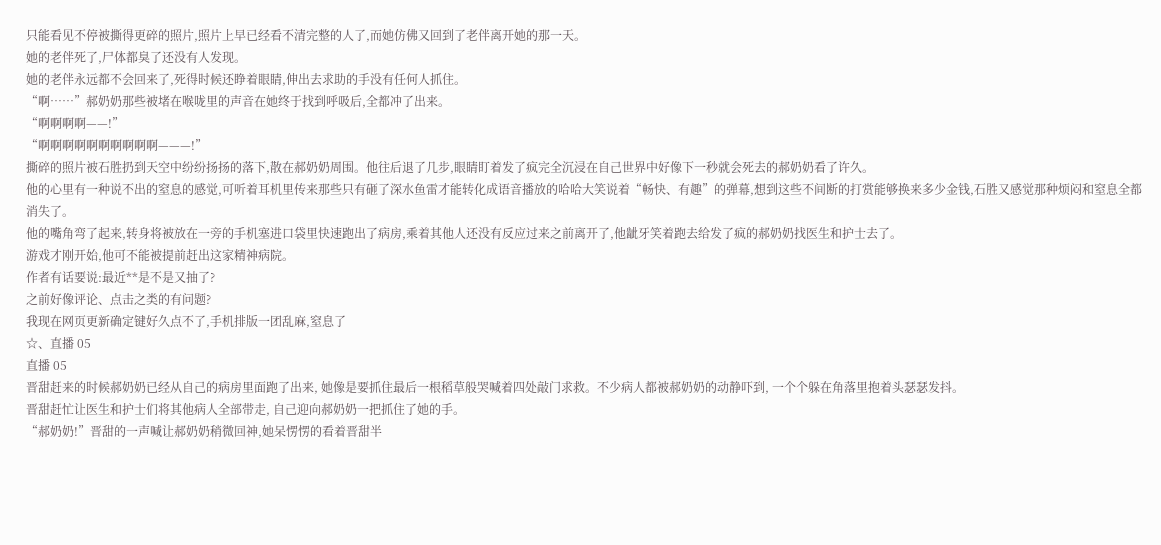只能看见不停被撕得更碎的照片,照片上早已经看不清完整的人了,而她仿佛又回到了老伴离开她的那一天。
她的老伴死了,尸体都臭了还没有人发现。
她的老伴永远都不会回来了,死得时候还睁着眼睛,伸出去求助的手没有任何人抓住。
“啊……”郝奶奶那些被堵在喉咙里的声音在她终于找到呼吸后,全都冲了出来。
“啊啊啊啊——!”
“啊啊啊啊啊啊啊啊啊啊———!”
撕碎的照片被石胜扔到天空中纷纷扬扬的落下,散在郝奶奶周围。他往后退了几步,眼睛盯着发了疯完全沉浸在自己世界中好像下一秒就会死去的郝奶奶看了许久。
他的心里有一种说不出的窒息的感觉,可听着耳机里传来那些只有砸了深水鱼雷才能转化成语音播放的哈哈大笑说着“畅快、有趣”的弹幕,想到这些不间断的打赏能够换来多少金钱,石胜又感觉那种烦闷和窒息全都消失了。
他的嘴角弯了起来,转身将被放在一旁的手机塞进口袋里快速跑出了病房,乘着其他人还没有反应过来之前离开了,他龇牙笑着跑去给发了疯的郝奶奶找医生和护士去了。
游戏才刚开始,他可不能被提前赶出这家精神病院。
作者有话要说:最近**是不是又抽了?
之前好像评论、点击之类的有问题?
我现在网页更新确定键好久点不了,手机排版一团乱麻,窒息了
☆、直播 05
直播 05
晋甜赶来的时候郝奶奶已经从自己的病房里面跑了出来, 她像是要抓住最后一根稻草般哭喊着四处敲门求救。不少病人都被郝奶奶的动静吓到, 一个个躲在角落里抱着头瑟瑟发抖。
晋甜赶忙让医生和护士们将其他病人全部带走, 自己迎向郝奶奶一把抓住了她的手。
“郝奶奶!”晋甜的一声喊让郝奶奶稍微回神,她呆愣愣的看着晋甜半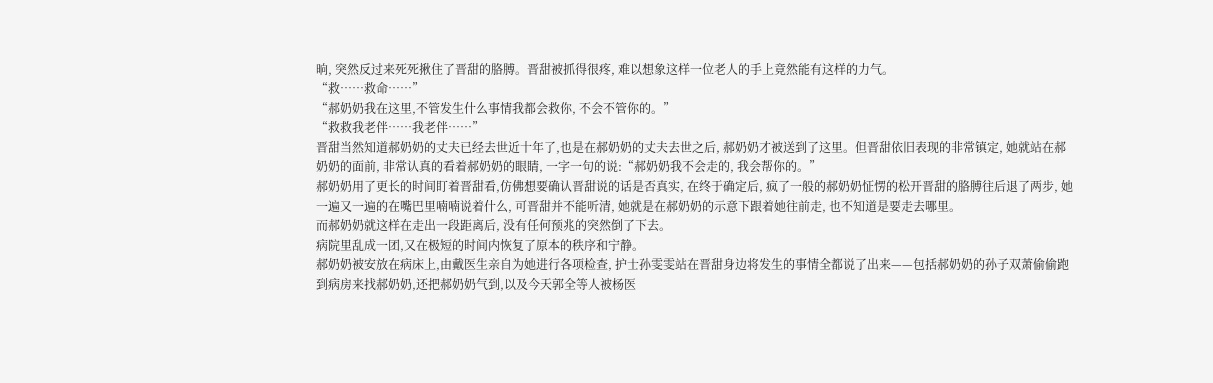晌, 突然反过来死死揪住了晋甜的胳膊。晋甜被抓得很疼, 难以想象这样一位老人的手上竟然能有这样的力气。
“救……救命……”
“郝奶奶我在这里,不管发生什么事情我都会救你, 不会不管你的。”
“救救我老伴……我老伴……”
晋甜当然知道郝奶奶的丈夫已经去世近十年了,也是在郝奶奶的丈夫去世之后, 郝奶奶才被送到了这里。但晋甜依旧表现的非常镇定, 她就站在郝奶奶的面前, 非常认真的看着郝奶奶的眼睛, 一字一句的说:“郝奶奶我不会走的, 我会帮你的。”
郝奶奶用了更长的时间盯着晋甜看,仿佛想要确认晋甜说的话是否真实, 在终于确定后, 疯了一般的郝奶奶怔愣的松开晋甜的胳膊往后退了两步, 她一遍又一遍的在嘴巴里喃喃说着什么, 可晋甜并不能听清, 她就是在郝奶奶的示意下跟着她往前走, 也不知道是要走去哪里。
而郝奶奶就这样在走出一段距离后, 没有任何预兆的突然倒了下去。
病院里乱成一团,又在极短的时间内恢复了原本的秩序和宁静。
郝奶奶被安放在病床上,由戴医生亲自为她进行各项检查, 护士孙雯雯站在晋甜身边将发生的事情全都说了出来——包括郝奶奶的孙子双萧偷偷跑到病房来找郝奶奶,还把郝奶奶气到,以及今天郭全等人被杨医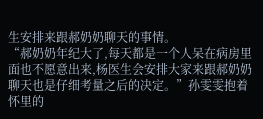生安排来跟郝奶奶聊天的事情。
“郝奶奶年纪大了,每天都是一个人呆在病房里面也不愿意出来,杨医生会安排大家来跟郝奶奶聊天也是仔细考量之后的决定。”孙雯雯抱着怀里的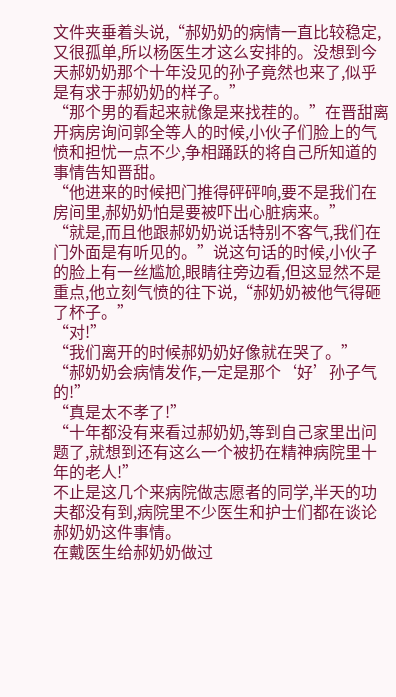文件夹垂着头说,“郝奶奶的病情一直比较稳定,又很孤单,所以杨医生才这么安排的。没想到今天郝奶奶那个十年没见的孙子竟然也来了,似乎是有求于郝奶奶的样子。”
“那个男的看起来就像是来找茬的。”在晋甜离开病房询问郭全等人的时候,小伙子们脸上的气愤和担忧一点不少,争相踊跃的将自己所知道的事情告知晋甜。
“他进来的时候把门推得砰砰响,要不是我们在房间里,郝奶奶怕是要被吓出心脏病来。”
“就是,而且他跟郝奶奶说话特别不客气,我们在门外面是有听见的。”说这句话的时候,小伙子的脸上有一丝尴尬,眼睛往旁边看,但这显然不是重点,他立刻气愤的往下说,“郝奶奶被他气得砸了杯子。”
“对!”
“我们离开的时候郝奶奶好像就在哭了。”
“郝奶奶会病情发作,一定是那个‘好’孙子气的!”
“真是太不孝了!”
“十年都没有来看过郝奶奶,等到自己家里出问题了,就想到还有这么一个被扔在精神病院里十年的老人!”
不止是这几个来病院做志愿者的同学,半天的功夫都没有到,病院里不少医生和护士们都在谈论郝奶奶这件事情。
在戴医生给郝奶奶做过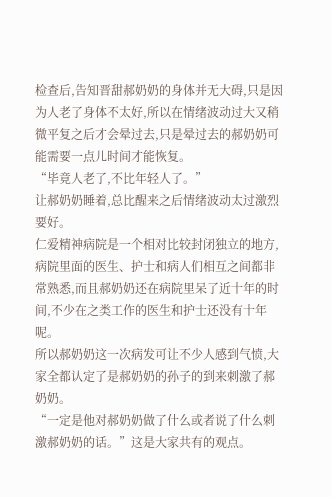检查后,告知晋甜郝奶奶的身体并无大碍,只是因为人老了身体不太好,所以在情绪波动过大又稍微平复之后才会晕过去,只是晕过去的郝奶奶可能需要一点儿时间才能恢复。
“毕竟人老了,不比年轻人了。”
让郝奶奶睡着,总比醒来之后情绪波动太过激烈要好。
仁爱精神病院是一个相对比较封闭独立的地方,病院里面的医生、护士和病人们相互之间都非常熟悉,而且郝奶奶还在病院里呆了近十年的时间,不少在之类工作的医生和护士还没有十年呢。
所以郝奶奶这一次病发可让不少人感到气愤,大家全都认定了是郝奶奶的孙子的到来刺激了郝奶奶。
“一定是他对郝奶奶做了什么或者说了什么刺激郝奶奶的话。”这是大家共有的观点。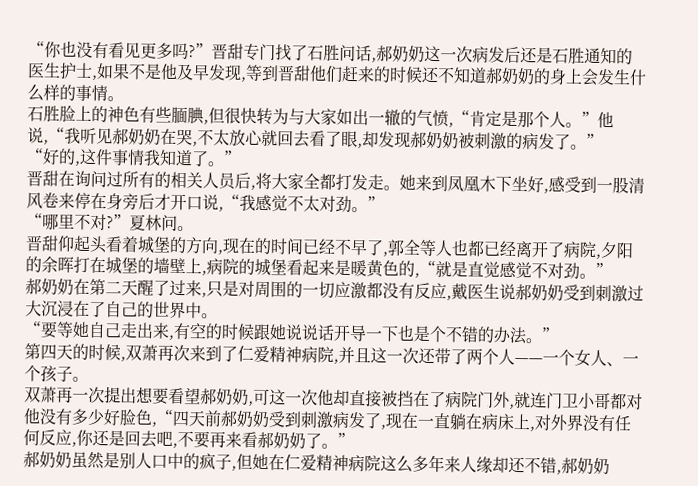“你也没有看见更多吗?”晋甜专门找了石胜问话,郝奶奶这一次病发后还是石胜通知的医生护士,如果不是他及早发现,等到晋甜他们赶来的时候还不知道郝奶奶的身上会发生什么样的事情。
石胜脸上的神色有些腼腆,但很快转为与大家如出一辙的气愤,“肯定是那个人。”他说,“我听见郝奶奶在哭,不太放心就回去看了眼,却发现郝奶奶被刺激的病发了。”
“好的,这件事情我知道了。”
晋甜在询问过所有的相关人员后,将大家全都打发走。她来到凤凰木下坐好,感受到一股清风卷来停在身旁后才开口说,“我感觉不太对劲。”
“哪里不对?”夏林问。
晋甜仰起头看着城堡的方向,现在的时间已经不早了,郭全等人也都已经离开了病院,夕阳的余晖打在城堡的墙壁上,病院的城堡看起来是暖黄色的,“就是直觉感觉不对劲。”
郝奶奶在第二天醒了过来,只是对周围的一切应激都没有反应,戴医生说郝奶奶受到刺激过大沉浸在了自己的世界中。
“要等她自己走出来,有空的时候跟她说说话开导一下也是个不错的办法。”
第四天的时候,双萧再次来到了仁爱精神病院,并且这一次还带了两个人——一个女人、一个孩子。
双萧再一次提出想要看望郝奶奶,可这一次他却直接被挡在了病院门外,就连门卫小哥都对他没有多少好脸色,“四天前郝奶奶受到刺激病发了,现在一直躺在病床上,对外界没有任何反应,你还是回去吧,不要再来看郝奶奶了。”
郝奶奶虽然是别人口中的疯子,但她在仁爱精神病院这么多年来人缘却还不错,郝奶奶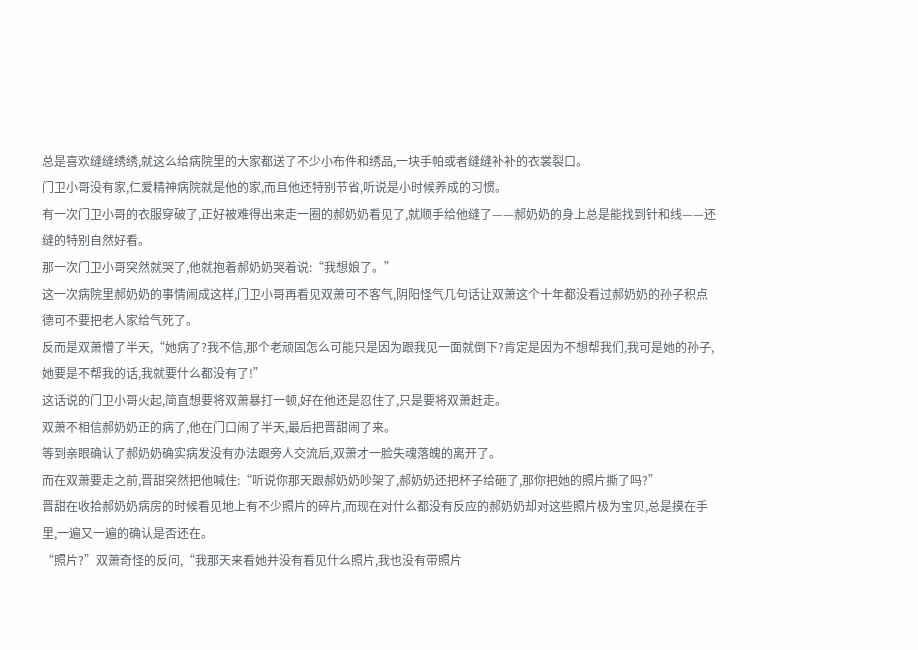总是喜欢缝缝绣绣,就这么给病院里的大家都送了不少小布件和绣品,一块手帕或者缝缝补补的衣裳裂口。
门卫小哥没有家,仁爱精神病院就是他的家,而且他还特别节省,听说是小时候养成的习惯。
有一次门卫小哥的衣服穿破了,正好被难得出来走一圈的郝奶奶看见了,就顺手给他缝了——郝奶奶的身上总是能找到针和线——还缝的特别自然好看。
那一次门卫小哥突然就哭了,他就抱着郝奶奶哭着说:“我想娘了。”
这一次病院里郝奶奶的事情闹成这样,门卫小哥再看见双萧可不客气,阴阳怪气几句话让双萧这个十年都没看过郝奶奶的孙子积点德可不要把老人家给气死了。
反而是双萧懵了半天,“她病了?我不信,那个老顽固怎么可能只是因为跟我见一面就倒下?肯定是因为不想帮我们,我可是她的孙子,她要是不帮我的话,我就要什么都没有了!”
这话说的门卫小哥火起,简直想要将双萧暴打一顿,好在他还是忍住了,只是要将双萧赶走。
双萧不相信郝奶奶正的病了,他在门口闹了半天,最后把晋甜闹了来。
等到亲眼确认了郝奶奶确实病发没有办法跟旁人交流后,双萧才一脸失魂落魄的离开了。
而在双萧要走之前,晋甜突然把他喊住:“听说你那天跟郝奶奶吵架了,郝奶奶还把杯子给砸了,那你把她的照片撕了吗?”
晋甜在收拾郝奶奶病房的时候看见地上有不少照片的碎片,而现在对什么都没有反应的郝奶奶却对这些照片极为宝贝,总是摸在手里,一遍又一遍的确认是否还在。
“照片?”双萧奇怪的反问,“我那天来看她并没有看见什么照片,我也没有带照片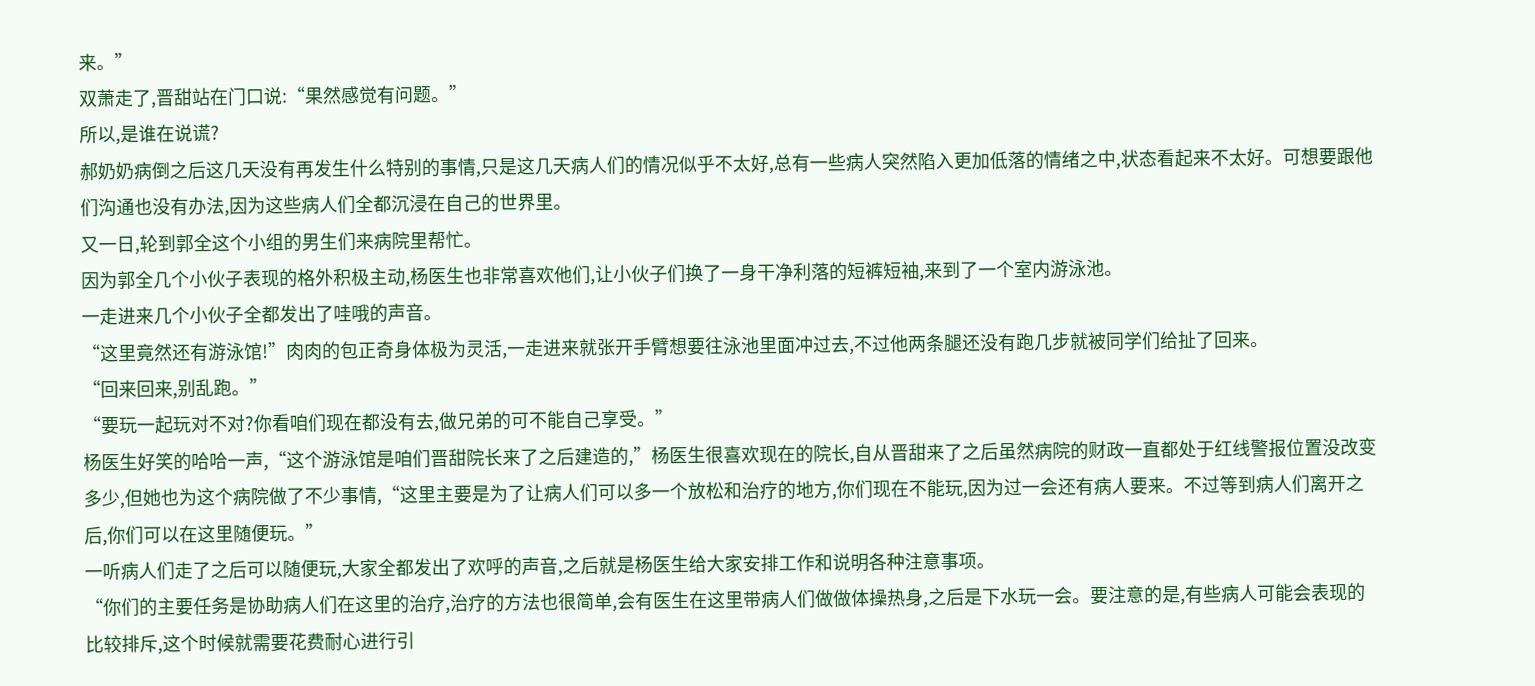来。”
双萧走了,晋甜站在门口说:“果然感觉有问题。”
所以,是谁在说谎?
郝奶奶病倒之后这几天没有再发生什么特别的事情,只是这几天病人们的情况似乎不太好,总有一些病人突然陷入更加低落的情绪之中,状态看起来不太好。可想要跟他们沟通也没有办法,因为这些病人们全都沉浸在自己的世界里。
又一日,轮到郭全这个小组的男生们来病院里帮忙。
因为郭全几个小伙子表现的格外积极主动,杨医生也非常喜欢他们,让小伙子们换了一身干净利落的短裤短袖,来到了一个室内游泳池。
一走进来几个小伙子全都发出了哇哦的声音。
“这里竟然还有游泳馆!”肉肉的包正奇身体极为灵活,一走进来就张开手臂想要往泳池里面冲过去,不过他两条腿还没有跑几步就被同学们给扯了回来。
“回来回来,别乱跑。”
“要玩一起玩对不对?你看咱们现在都没有去,做兄弟的可不能自己享受。”
杨医生好笑的哈哈一声,“这个游泳馆是咱们晋甜院长来了之后建造的,”杨医生很喜欢现在的院长,自从晋甜来了之后虽然病院的财政一直都处于红线警报位置没改变多少,但她也为这个病院做了不少事情,“这里主要是为了让病人们可以多一个放松和治疗的地方,你们现在不能玩,因为过一会还有病人要来。不过等到病人们离开之后,你们可以在这里随便玩。”
一听病人们走了之后可以随便玩,大家全都发出了欢呼的声音,之后就是杨医生给大家安排工作和说明各种注意事项。
“你们的主要任务是协助病人们在这里的治疗,治疗的方法也很简单,会有医生在这里带病人们做做体操热身,之后是下水玩一会。要注意的是,有些病人可能会表现的比较排斥,这个时候就需要花费耐心进行引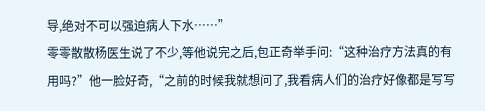导,绝对不可以强迫病人下水……”
零零散散杨医生说了不少,等他说完之后,包正奇举手问:“这种治疗方法真的有用吗?”他一脸好奇,“之前的时候我就想问了,我看病人们的治疗好像都是写写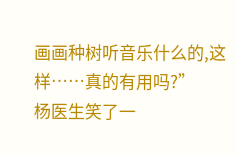画画种树听音乐什么的,这样……真的有用吗?”
杨医生笑了一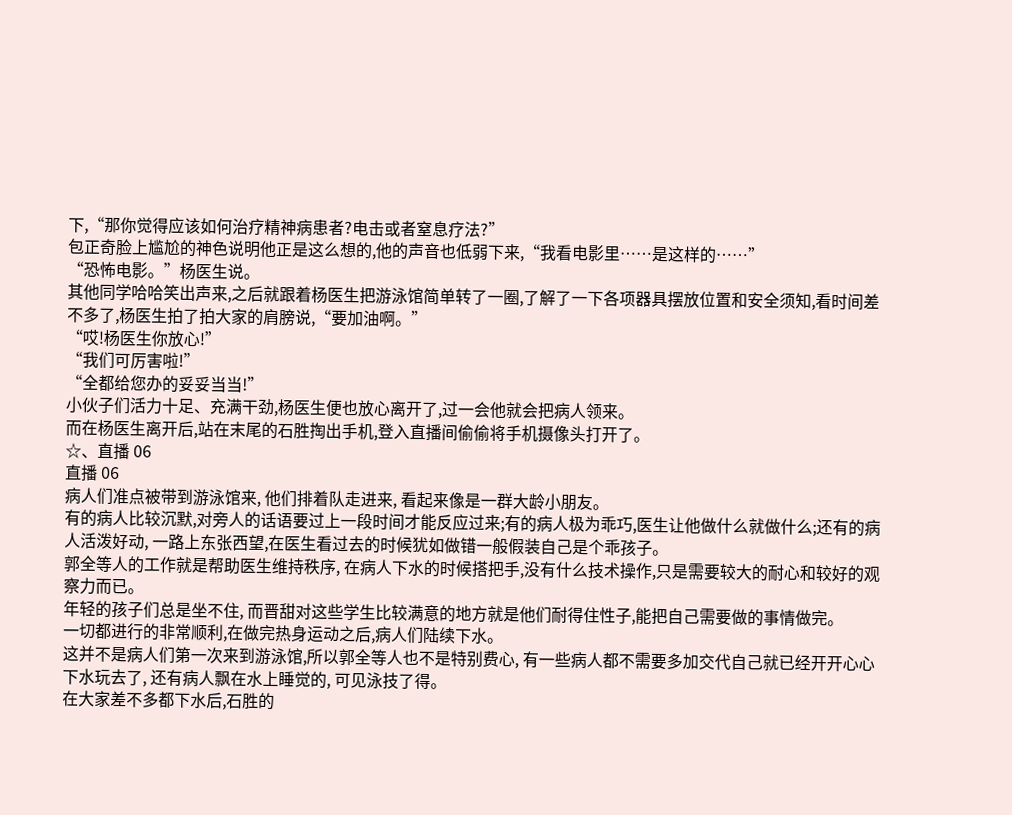下,“那你觉得应该如何治疗精神病患者?电击或者窒息疗法?”
包正奇脸上尴尬的神色说明他正是这么想的,他的声音也低弱下来,“我看电影里……是这样的……”
“恐怖电影。”杨医生说。
其他同学哈哈笑出声来,之后就跟着杨医生把游泳馆简单转了一圈,了解了一下各项器具摆放位置和安全须知,看时间差不多了,杨医生拍了拍大家的肩膀说,“要加油啊。”
“哎!杨医生你放心!”
“我们可厉害啦!”
“全都给您办的妥妥当当!”
小伙子们活力十足、充满干劲,杨医生便也放心离开了,过一会他就会把病人领来。
而在杨医生离开后,站在末尾的石胜掏出手机,登入直播间偷偷将手机摄像头打开了。
☆、直播 06
直播 06
病人们准点被带到游泳馆来, 他们排着队走进来, 看起来像是一群大龄小朋友。
有的病人比较沉默,对旁人的话语要过上一段时间才能反应过来;有的病人极为乖巧,医生让他做什么就做什么;还有的病人活泼好动, 一路上东张西望,在医生看过去的时候犹如做错一般假装自己是个乖孩子。
郭全等人的工作就是帮助医生维持秩序, 在病人下水的时候搭把手,没有什么技术操作,只是需要较大的耐心和较好的观察力而已。
年轻的孩子们总是坐不住, 而晋甜对这些学生比较满意的地方就是他们耐得住性子,能把自己需要做的事情做完。
一切都进行的非常顺利,在做完热身运动之后,病人们陆续下水。
这并不是病人们第一次来到游泳馆,所以郭全等人也不是特别费心, 有一些病人都不需要多加交代自己就已经开开心心下水玩去了, 还有病人飘在水上睡觉的, 可见泳技了得。
在大家差不多都下水后,石胜的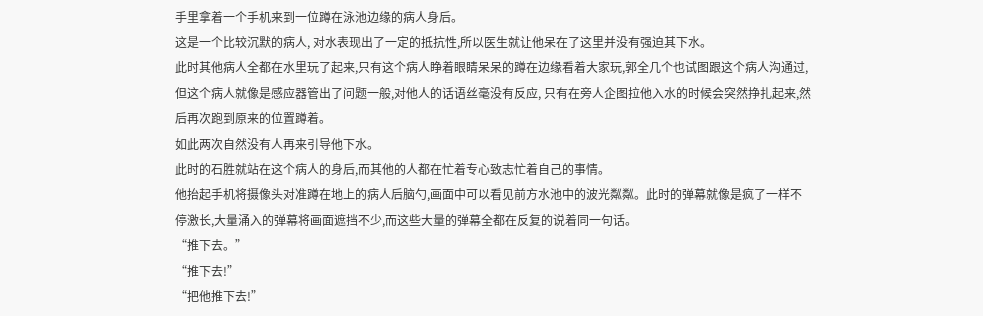手里拿着一个手机来到一位蹲在泳池边缘的病人身后。
这是一个比较沉默的病人, 对水表现出了一定的抵抗性,所以医生就让他呆在了这里并没有强迫其下水。
此时其他病人全都在水里玩了起来,只有这个病人睁着眼睛呆呆的蹲在边缘看着大家玩,郭全几个也试图跟这个病人沟通过,但这个病人就像是感应器管出了问题一般,对他人的话语丝毫没有反应, 只有在旁人企图拉他入水的时候会突然挣扎起来,然后再次跑到原来的位置蹲着。
如此两次自然没有人再来引导他下水。
此时的石胜就站在这个病人的身后,而其他的人都在忙着专心致志忙着自己的事情。
他抬起手机将摄像头对准蹲在地上的病人后脑勺,画面中可以看见前方水池中的波光粼粼。此时的弹幕就像是疯了一样不停激长,大量涌入的弹幕将画面遮挡不少,而这些大量的弹幕全都在反复的说着同一句话。
“推下去。”
“推下去!”
“把他推下去!”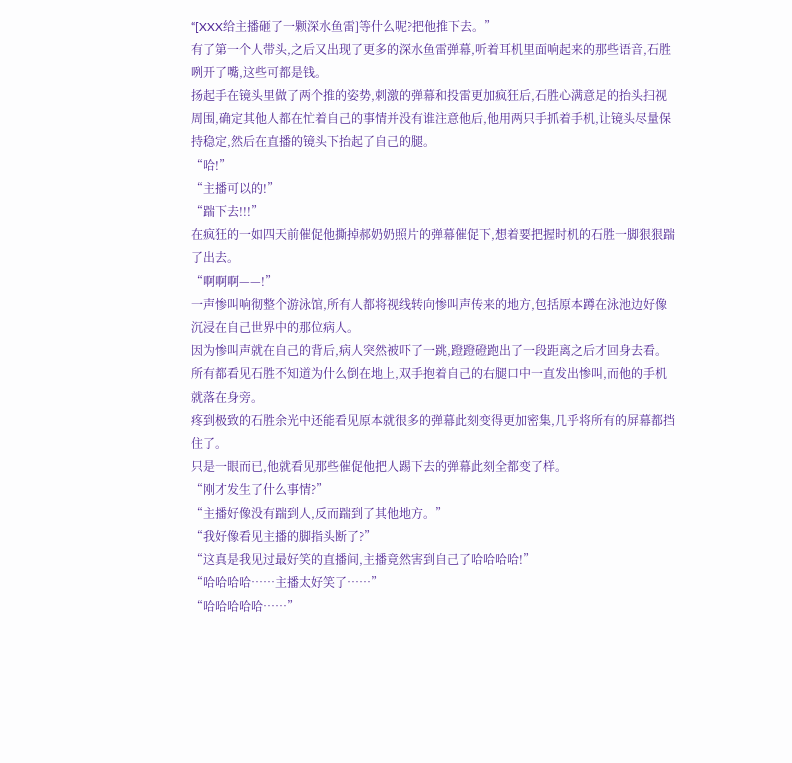“[XXX给主播砸了一颗深水鱼雷]等什么呢?把他推下去。”
有了第一个人带头,之后又出现了更多的深水鱼雷弹幕,听着耳机里面响起来的那些语音,石胜咧开了嘴,这些可都是钱。
扬起手在镜头里做了两个推的姿势,刺激的弹幕和投雷更加疯狂后,石胜心满意足的抬头扫视周围,确定其他人都在忙着自己的事情并没有谁注意他后,他用两只手抓着手机,让镜头尽量保持稳定,然后在直播的镜头下抬起了自己的腿。
“哈!”
“主播可以的!”
“踹下去!!!”
在疯狂的一如四天前催促他撕掉郝奶奶照片的弹幕催促下,想着要把握时机的石胜一脚狠狠踹了出去。
“啊啊啊——!”
一声惨叫响彻整个游泳馆,所有人都将视线转向惨叫声传来的地方,包括原本蹲在泳池边好像沉浸在自己世界中的那位病人。
因为惨叫声就在自己的背后,病人突然被吓了一跳,蹬蹬磴跑出了一段距离之后才回身去看。
所有都看见石胜不知道为什么倒在地上,双手抱着自己的右腿口中一直发出惨叫,而他的手机就落在身旁。
疼到极致的石胜余光中还能看见原本就很多的弹幕此刻变得更加密集,几乎将所有的屏幕都挡住了。
只是一眼而已,他就看见那些催促他把人踢下去的弹幕此刻全都变了样。
“刚才发生了什么事情?”
“主播好像没有踹到人,反而踹到了其他地方。”
“我好像看见主播的脚指头断了?”
“这真是我见过最好笑的直播间,主播竟然害到自己了哈哈哈哈!”
“哈哈哈哈……主播太好笑了……”
“哈哈哈哈哈……”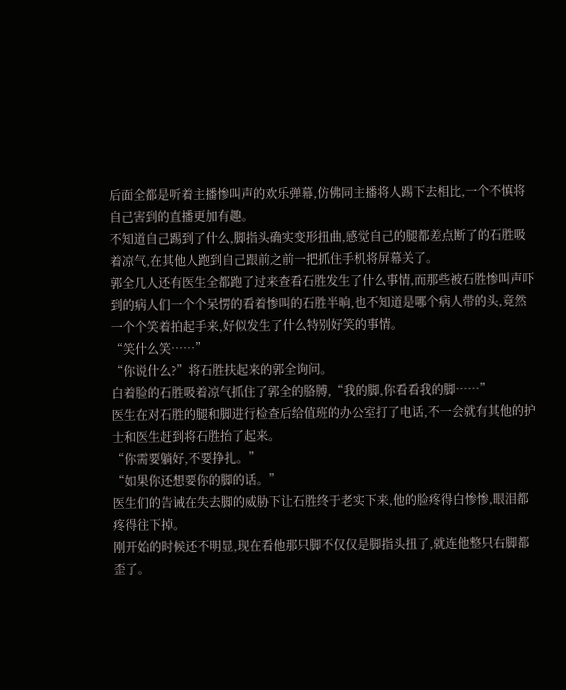后面全都是听着主播惨叫声的欢乐弹幕,仿佛同主播将人踢下去相比,一个不慎将自己害到的直播更加有趣。
不知道自己踢到了什么,脚指头确实变形扭曲,感觉自己的腿都差点断了的石胜吸着凉气,在其他人跑到自己跟前之前一把抓住手机将屏幕关了。
郭全几人还有医生全都跑了过来查看石胜发生了什么事情,而那些被石胜惨叫声吓到的病人们一个个呆愣的看着惨叫的石胜半晌,也不知道是哪个病人带的头,竟然一个个笑着拍起手来,好似发生了什么特别好笑的事情。
“笑什么笑……”
“你说什么?”将石胜扶起来的郭全询问。
白着脸的石胜吸着凉气抓住了郭全的胳膊,“我的脚,你看看我的脚……”
医生在对石胜的腿和脚进行检查后给值班的办公室打了电话,不一会就有其他的护士和医生赶到将石胜抬了起来。
“你需要躺好,不要挣扎。”
“如果你还想要你的脚的话。”
医生们的告诫在失去脚的威胁下让石胜终于老实下来,他的脸疼得白惨惨,眼泪都疼得往下掉。
刚开始的时候还不明显,现在看他那只脚不仅仅是脚指头扭了,就连他整只右脚都歪了。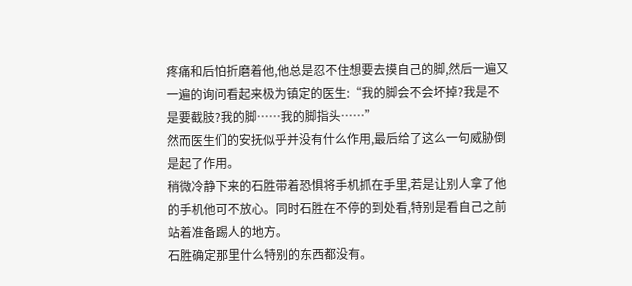疼痛和后怕折磨着他,他总是忍不住想要去摸自己的脚,然后一遍又一遍的询问看起来极为镇定的医生:“我的脚会不会坏掉?我是不是要截肢?我的脚……我的脚指头……”
然而医生们的安抚似乎并没有什么作用,最后给了这么一句威胁倒是起了作用。
稍微冷静下来的石胜带着恐惧将手机抓在手里,若是让别人拿了他的手机他可不放心。同时石胜在不停的到处看,特别是看自己之前站着准备踢人的地方。
石胜确定那里什么特别的东西都没有。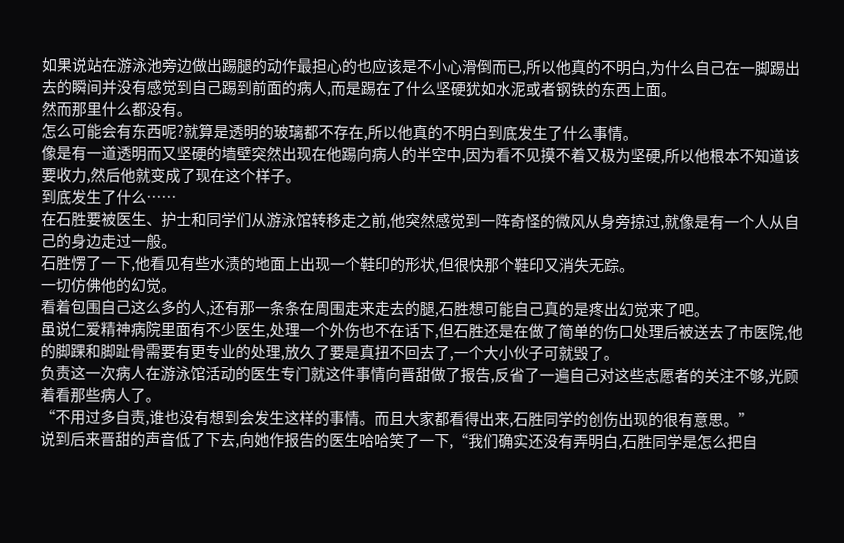如果说站在游泳池旁边做出踢腿的动作最担心的也应该是不小心滑倒而已,所以他真的不明白,为什么自己在一脚踢出去的瞬间并没有感觉到自己踢到前面的病人,而是踢在了什么坚硬犹如水泥或者钢铁的东西上面。
然而那里什么都没有。
怎么可能会有东西呢?就算是透明的玻璃都不存在,所以他真的不明白到底发生了什么事情。
像是有一道透明而又坚硬的墙壁突然出现在他踢向病人的半空中,因为看不见摸不着又极为坚硬,所以他根本不知道该要收力,然后他就变成了现在这个样子。
到底发生了什么……
在石胜要被医生、护士和同学们从游泳馆转移走之前,他突然感觉到一阵奇怪的微风从身旁掠过,就像是有一个人从自己的身边走过一般。
石胜愣了一下,他看见有些水渍的地面上出现一个鞋印的形状,但很快那个鞋印又消失无踪。
一切仿佛他的幻觉。
看着包围自己这么多的人,还有那一条条在周围走来走去的腿,石胜想可能自己真的是疼出幻觉来了吧。
虽说仁爱精神病院里面有不少医生,处理一个外伤也不在话下,但石胜还是在做了简单的伤口处理后被送去了市医院,他的脚踝和脚趾骨需要有更专业的处理,放久了要是真扭不回去了,一个大小伙子可就毁了。
负责这一次病人在游泳馆活动的医生专门就这件事情向晋甜做了报告,反省了一遍自己对这些志愿者的关注不够,光顾着看那些病人了。
“不用过多自责,谁也没有想到会发生这样的事情。而且大家都看得出来,石胜同学的创伤出现的很有意思。”
说到后来晋甜的声音低了下去,向她作报告的医生哈哈笑了一下,“我们确实还没有弄明白,石胜同学是怎么把自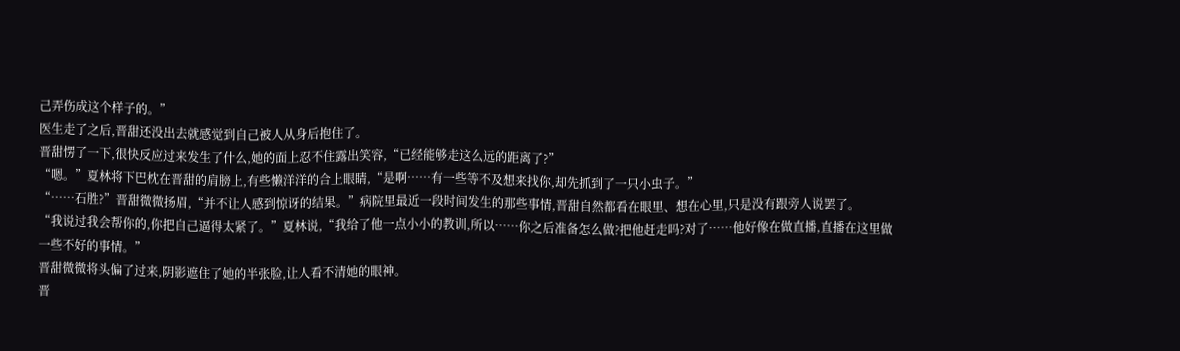己弄伤成这个样子的。”
医生走了之后,晋甜还没出去就感觉到自己被人从身后抱住了。
晋甜愣了一下,很快反应过来发生了什么,她的面上忍不住露出笑容,“已经能够走这么远的距离了?”
“嗯。”夏林将下巴枕在晋甜的肩膀上,有些懒洋洋的合上眼睛,“是啊……有一些等不及想来找你,却先抓到了一只小虫子。”
“……石胜?”晋甜微微扬眉,“并不让人感到惊讶的结果。”病院里最近一段时间发生的那些事情,晋甜自然都看在眼里、想在心里,只是没有跟旁人说罢了。
“我说过我会帮你的,你把自己逼得太紧了。”夏林说,“我给了他一点小小的教训,所以……你之后准备怎么做?把他赶走吗?对了……他好像在做直播,直播在这里做一些不好的事情。”
晋甜微微将头偏了过来,阴影遮住了她的半张脸,让人看不清她的眼神。
晋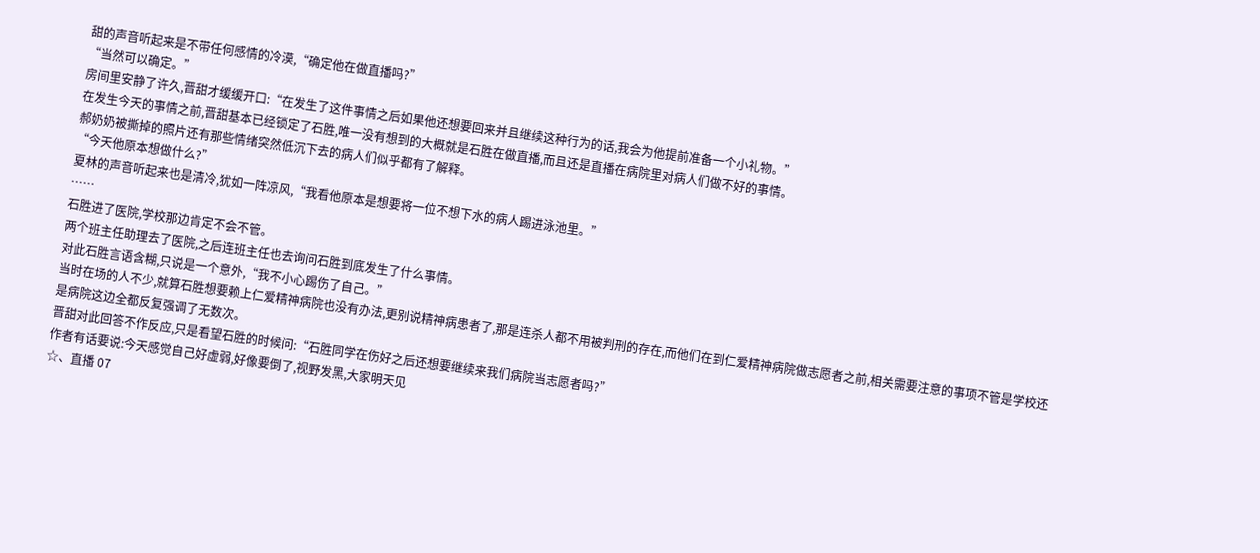甜的声音听起来是不带任何感情的冷漠,“确定他在做直播吗?”
“当然可以确定。”
房间里安静了许久,晋甜才缓缓开口:“在发生了这件事情之后如果他还想要回来并且继续这种行为的话,我会为他提前准备一个小礼物。”
在发生今天的事情之前,晋甜基本已经锁定了石胜,唯一没有想到的大概就是石胜在做直播,而且还是直播在病院里对病人们做不好的事情。
郝奶奶被撕掉的照片还有那些情绪突然低沉下去的病人们似乎都有了解释。
“今天他原本想做什么?”
夏林的声音听起来也是清冷,犹如一阵凉风,“我看他原本是想要将一位不想下水的病人踢进泳池里。”
……
石胜进了医院,学校那边肯定不会不管。
两个班主任助理去了医院,之后连班主任也去询问石胜到底发生了什么事情。
对此石胜言语含糊,只说是一个意外,“我不小心踢伤了自己。”
当时在场的人不少,就算石胜想要赖上仁爱精神病院也没有办法,更别说精神病患者了,那是连杀人都不用被判刑的存在,而他们在到仁爱精神病院做志愿者之前,相关需要注意的事项不管是学校还是病院这边全都反复强调了无数次。
晋甜对此回答不作反应,只是看望石胜的时候问:“石胜同学在伤好之后还想要继续来我们病院当志愿者吗?”
作者有话要说:今天感觉自己好虚弱,好像要倒了,视野发黑,大家明天见
☆、直播 07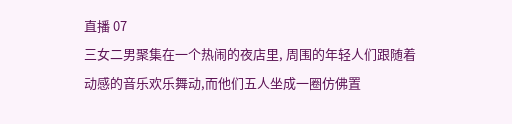直播 07
三女二男聚集在一个热闹的夜店里, 周围的年轻人们跟随着动感的音乐欢乐舞动,而他们五人坐成一圈仿佛置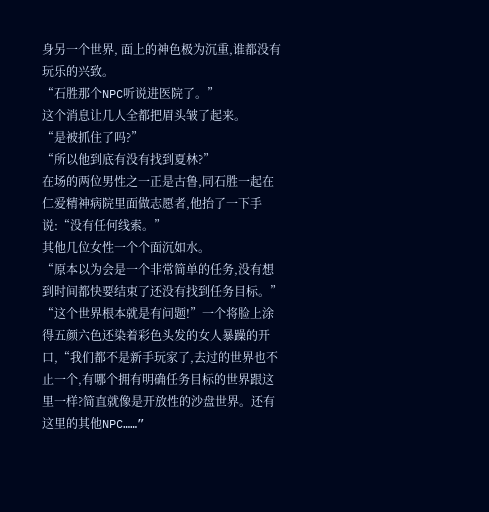身另一个世界, 面上的神色极为沉重,谁都没有玩乐的兴致。
“石胜那个NPC听说进医院了。”
这个消息让几人全都把眉头皱了起来。
“是被抓住了吗?”
“所以他到底有没有找到夏林?”
在场的两位男性之一正是古鲁,同石胜一起在仁爱精神病院里面做志愿者,他抬了一下手说:“没有任何线索。”
其他几位女性一个个面沉如水。
“原本以为会是一个非常简单的任务,没有想到时间都快要结束了还没有找到任务目标。”
“这个世界根本就是有问题!”一个将脸上涂得五颜六色还染着彩色头发的女人暴躁的开口,“我们都不是新手玩家了,去过的世界也不止一个,有哪个拥有明确任务目标的世界跟这里一样?简直就像是开放性的沙盘世界。还有这里的其他NPC……”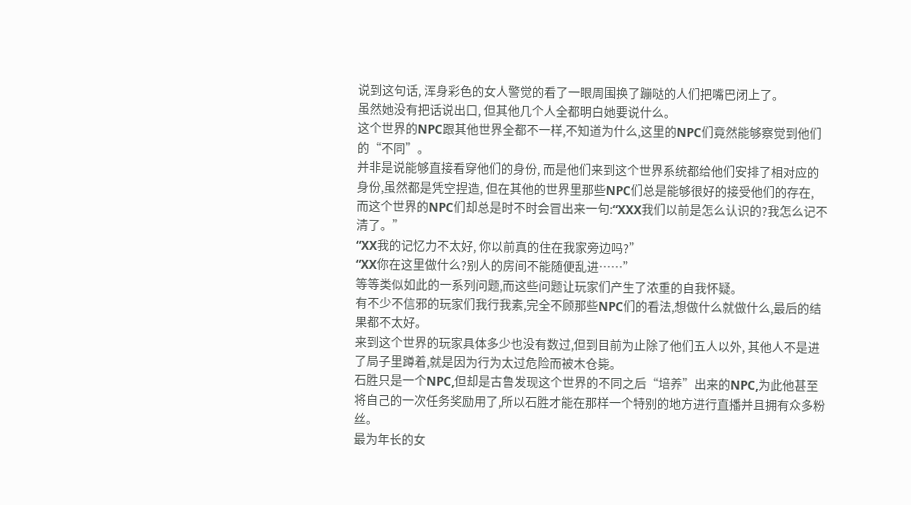说到这句话, 浑身彩色的女人警觉的看了一眼周围换了蹦哒的人们把嘴巴闭上了。
虽然她没有把话说出口, 但其他几个人全都明白她要说什么。
这个世界的NPC跟其他世界全都不一样,不知道为什么,这里的NPC们竟然能够察觉到他们的“不同”。
并非是说能够直接看穿他们的身份, 而是他们来到这个世界系统都给他们安排了相对应的身份,虽然都是凭空捏造, 但在其他的世界里那些NPC们总是能够很好的接受他们的存在, 而这个世界的NPC们却总是时不时会冒出来一句:“XXX我们以前是怎么认识的?我怎么记不清了。”
“XX我的记忆力不太好, 你以前真的住在我家旁边吗?”
“XX你在这里做什么?别人的房间不能随便乱进……”
等等类似如此的一系列问题,而这些问题让玩家们产生了浓重的自我怀疑。
有不少不信邪的玩家们我行我素,完全不顾那些NPC们的看法,想做什么就做什么,最后的结果都不太好。
来到这个世界的玩家具体多少也没有数过,但到目前为止除了他们五人以外, 其他人不是进了局子里蹲着,就是因为行为太过危险而被木仓毙。
石胜只是一个NPC,但却是古鲁发现这个世界的不同之后“培养”出来的NPC,为此他甚至将自己的一次任务奖励用了,所以石胜才能在那样一个特别的地方进行直播并且拥有众多粉丝。
最为年长的女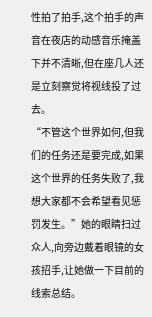性拍了拍手,这个拍手的声音在夜店的动感音乐掩盖下并不清晰,但在座几人还是立刻察觉将视线投了过去。
“不管这个世界如何,但我们的任务还是要完成,如果这个世界的任务失败了,我想大家都不会希望看见惩罚发生。”她的眼睛扫过众人,向旁边戴着眼镜的女孩招手,让她做一下目前的线索总结。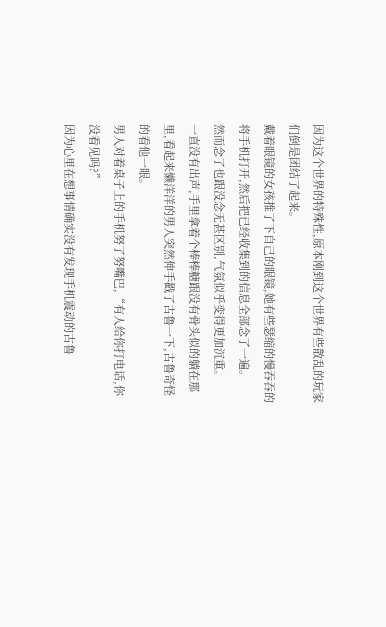因为这个世界的特殊性,原本刚到这个世界有些散乱的玩家们倒是团结了起来。
戴着眼镜的女孩推了下自己的眼镜,她有些瑟缩的慢吞吞的将手机打开,然后把已经收集到的信息全部念了一遍。
然而念了也跟没念无甚区别,气氛似乎变得更加沉重。
一直没有出声,手里拿着个棒棒糖跟没有骨头似的躺在那里,看起来懒洋洋的男人突然伸手戳了古鲁一下,古鲁奇怪的看他一眼。
男人对着桌子上的手机努了努嘴巴,“有人给你打电话,你没看见吗?”
因为心里在想事情确实没有发现手机震动的古鲁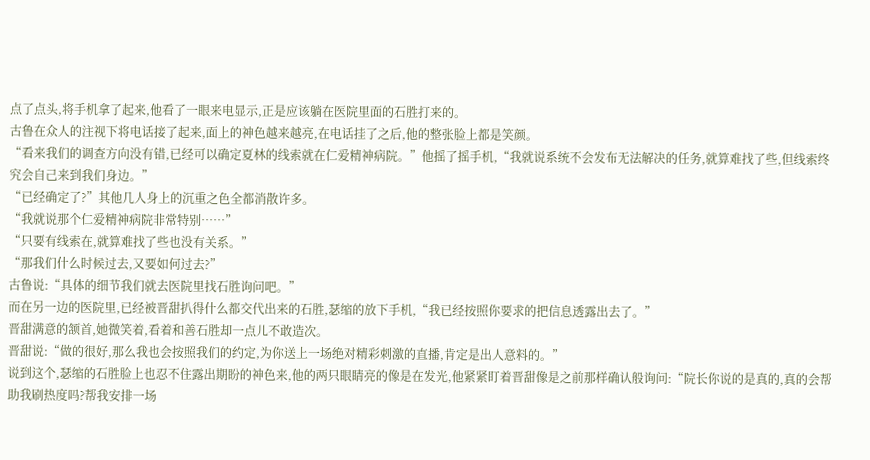点了点头,将手机拿了起来,他看了一眼来电显示,正是应该躺在医院里面的石胜打来的。
古鲁在众人的注视下将电话接了起来,面上的神色越来越亮,在电话挂了之后,他的整张脸上都是笑颜。
“看来我们的调查方向没有错,已经可以确定夏林的线索就在仁爱精神病院。”他摇了摇手机,“我就说系统不会发布无法解决的任务,就算难找了些,但线索终究会自己来到我们身边。”
“已经确定了?”其他几人身上的沉重之色全都消散许多。
“我就说那个仁爱精神病院非常特别……”
“只要有线索在,就算难找了些也没有关系。”
“那我们什么时候过去,又要如何过去?”
古鲁说:“具体的细节我们就去医院里找石胜询问吧。”
而在另一边的医院里,已经被晋甜扒得什么都交代出来的石胜,瑟缩的放下手机,“我已经按照你要求的把信息透露出去了。”
晋甜满意的颔首,她微笑着,看着和善石胜却一点儿不敢造次。
晋甜说:“做的很好,那么我也会按照我们的约定,为你送上一场绝对精彩刺激的直播,肯定是出人意料的。”
说到这个,瑟缩的石胜脸上也忍不住露出期盼的神色来,他的两只眼睛亮的像是在发光,他紧紧盯着晋甜像是之前那样确认般询问:“院长你说的是真的,真的会帮助我刷热度吗?帮我安排一场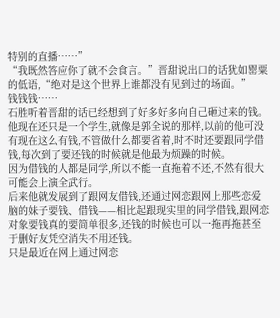特别的直播……”
“我既然答应你了就不会食言。”晋甜说出口的话犹如罂粟的低语,“绝对是这个世界上谁都没有见到过的场面。”
钱钱钱……
石胜听着晋甜的话已经想到了好多好多向自己砸过来的钱。
他现在还只是一个学生,就像是郭全说的那样,以前的他可没有现在这么有钱,不管做什么都要省着,时不时还要跟同学借钱,每次到了要还钱的时候就是他最为烦躁的时候。
因为借钱的人都是同学,所以不能一直拖着不还,不然有很大可能会上演全武行。
后来他就发展到了跟网友借钱,还通过网恋跟网上那些恋爱脑的妹子要钱、借钱——相比起跟现实里的同学借钱,跟网恋对象要钱真的要简单很多,还钱的时候也可以一拖再拖甚至于删好友凭空消失不用还钱。
只是最近在网上通过网恋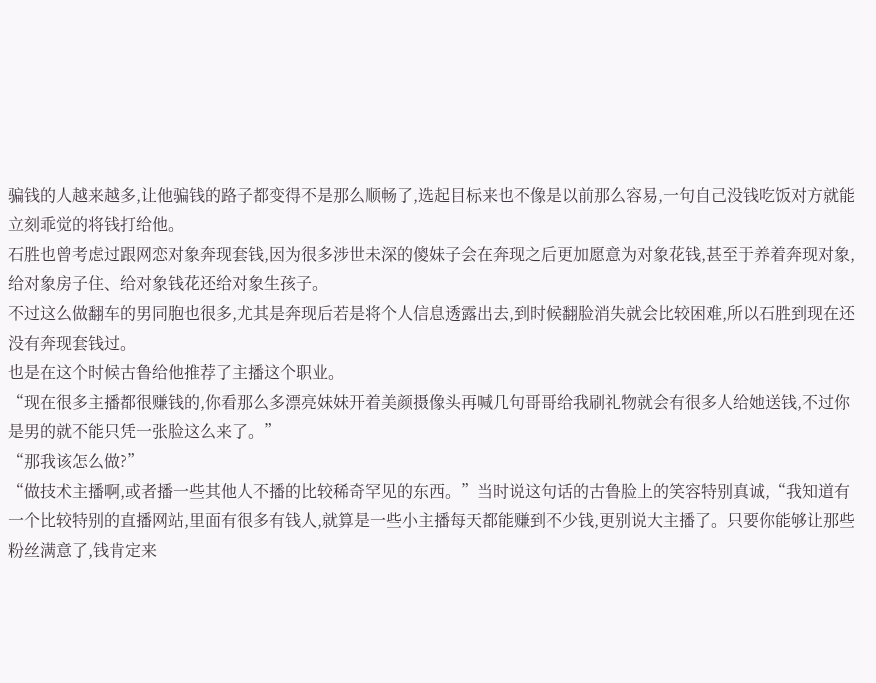骗钱的人越来越多,让他骗钱的路子都变得不是那么顺畅了,选起目标来也不像是以前那么容易,一句自己没钱吃饭对方就能立刻乖觉的将钱打给他。
石胜也曾考虑过跟网恋对象奔现套钱,因为很多涉世未深的傻妹子会在奔现之后更加愿意为对象花钱,甚至于养着奔现对象,给对象房子住、给对象钱花还给对象生孩子。
不过这么做翻车的男同胞也很多,尤其是奔现后若是将个人信息透露出去,到时候翻脸消失就会比较困难,所以石胜到现在还没有奔现套钱过。
也是在这个时候古鲁给他推荐了主播这个职业。
“现在很多主播都很赚钱的,你看那么多漂亮妹妹开着美颜摄像头再喊几句哥哥给我刷礼物就会有很多人给她送钱,不过你是男的就不能只凭一张脸这么来了。”
“那我该怎么做?”
“做技术主播啊,或者播一些其他人不播的比较稀奇罕见的东西。”当时说这句话的古鲁脸上的笑容特别真诚,“我知道有一个比较特别的直播网站,里面有很多有钱人,就算是一些小主播每天都能赚到不少钱,更别说大主播了。只要你能够让那些粉丝满意了,钱肯定来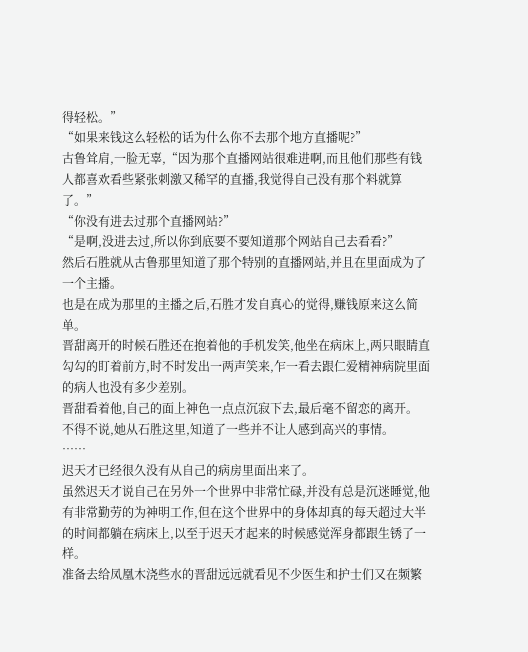得轻松。”
“如果来钱这么轻松的话为什么你不去那个地方直播呢?”
古鲁耸肩,一脸无辜,“因为那个直播网站很难进啊,而且他们那些有钱人都喜欢看些紧张刺激又稀罕的直播,我觉得自己没有那个料就算了。”
“你没有进去过那个直播网站?”
“是啊,没进去过,所以你到底要不要知道那个网站自己去看看?”
然后石胜就从古鲁那里知道了那个特别的直播网站,并且在里面成为了一个主播。
也是在成为那里的主播之后,石胜才发自真心的觉得,赚钱原来这么简单。
晋甜离开的时候石胜还在抱着他的手机发笑,他坐在病床上,两只眼睛直勾勾的盯着前方,时不时发出一两声笑来,乍一看去跟仁爱精神病院里面的病人也没有多少差别。
晋甜看着他,自己的面上神色一点点沉寂下去,最后毫不留恋的离开。
不得不说,她从石胜这里,知道了一些并不让人感到高兴的事情。
……
迟天才已经很久没有从自己的病房里面出来了。
虽然迟天才说自己在另外一个世界中非常忙碌,并没有总是沉迷睡觉,他有非常勤劳的为神明工作,但在这个世界中的身体却真的每天超过大半的时间都躺在病床上,以至于迟天才起来的时候感觉浑身都跟生锈了一样。
准备去给凤凰木浇些水的晋甜远远就看见不少医生和护士们又在频繁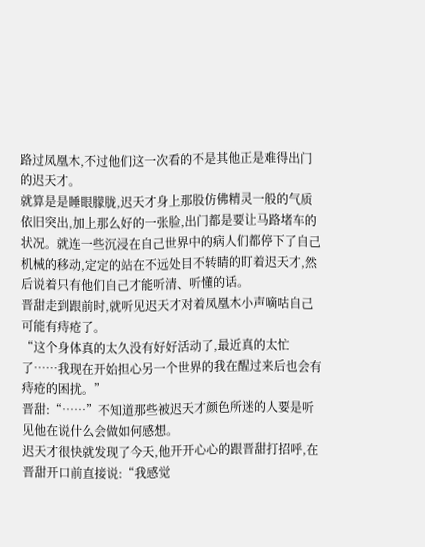路过凤凰木,不过他们这一次看的不是其他正是难得出门的迟天才。
就算是是睡眼朦胧,迟天才身上那股仿佛精灵一般的气质依旧突出,加上那么好的一张脸,出门都是要让马路堵车的状况。就连一些沉浸在自己世界中的病人们都停下了自己机械的移动,定定的站在不远处目不转睛的盯着迟天才,然后说着只有他们自己才能听清、听懂的话。
晋甜走到跟前时,就听见迟天才对着凤凰木小声嘀咕自己可能有痔疮了。
“这个身体真的太久没有好好活动了,最近真的太忙了……我现在开始担心另一个世界的我在醒过来后也会有痔疮的困扰。”
晋甜:“……”不知道那些被迟天才颜色所迷的人要是听见他在说什么会做如何感想。
迟天才很快就发现了今天,他开开心心的跟晋甜打招呼,在晋甜开口前直接说:“我感觉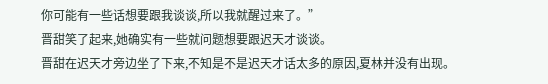你可能有一些话想要跟我谈谈,所以我就醒过来了。”
晋甜笑了起来,她确实有一些就问题想要跟迟天才谈谈。
晋甜在迟天才旁边坐了下来,不知是不是迟天才话太多的原因,夏林并没有出现。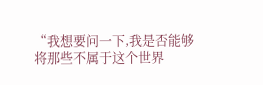“我想要问一下,我是否能够将那些不属于这个世界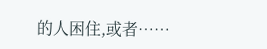的人困住,或者……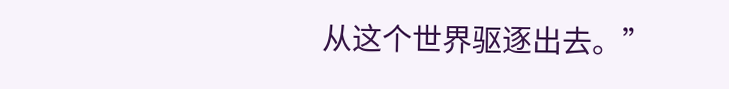从这个世界驱逐出去。”